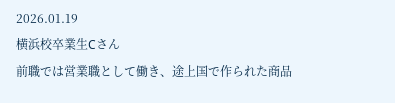2026.01.19
横浜校卒業生Cさん
前職では営業職として働き、途上国で作られた商品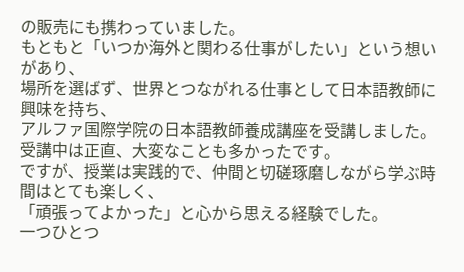の販売にも携わっていました。
もともと「いつか海外と関わる仕事がしたい」という想いがあり、
場所を選ばず、世界とつながれる仕事として日本語教師に興味を持ち、
アルファ国際学院の日本語教師養成講座を受講しました。
受講中は正直、大変なことも多かったです。
ですが、授業は実践的で、仲間と切磋琢磨しながら学ぶ時間はとても楽しく、
「頑張ってよかった」と心から思える経験でした。
一つひとつ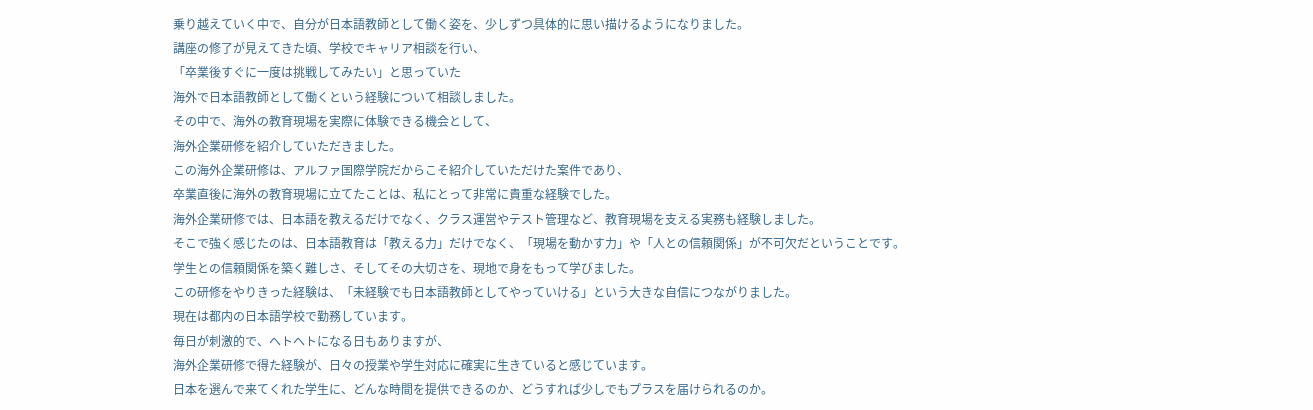乗り越えていく中で、自分が日本語教師として働く姿を、少しずつ具体的に思い描けるようになりました。
講座の修了が見えてきた頃、学校でキャリア相談を行い、
「卒業後すぐに一度は挑戦してみたい」と思っていた
海外で日本語教師として働くという経験について相談しました。
その中で、海外の教育現場を実際に体験できる機会として、
海外企業研修を紹介していただきました。
この海外企業研修は、アルファ国際学院だからこそ紹介していただけた案件であり、
卒業直後に海外の教育現場に立てたことは、私にとって非常に貴重な経験でした。
海外企業研修では、日本語を教えるだけでなく、クラス運営やテスト管理など、教育現場を支える実務も経験しました。
そこで強く感じたのは、日本語教育は「教える力」だけでなく、「現場を動かす力」や「人との信頼関係」が不可欠だということです。
学生との信頼関係を築く難しさ、そしてその大切さを、現地で身をもって学びました。
この研修をやりきった経験は、「未経験でも日本語教師としてやっていける」という大きな自信につながりました。
現在は都内の日本語学校で勤務しています。
毎日が刺激的で、ヘトヘトになる日もありますが、
海外企業研修で得た経験が、日々の授業や学生対応に確実に生きていると感じています。
日本を選んで来てくれた学生に、どんな時間を提供できるのか、どうすれば少しでもプラスを届けられるのか。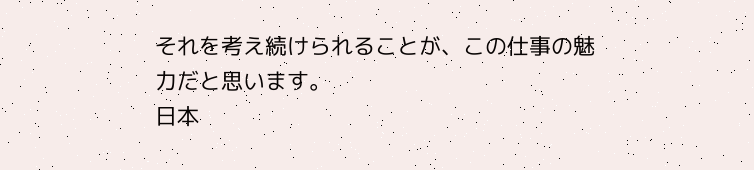それを考え続けられることが、この仕事の魅力だと思います。
日本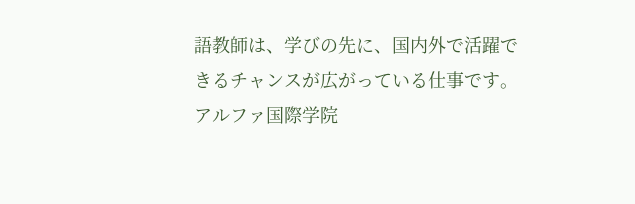語教師は、学びの先に、国内外で活躍できるチャンスが広がっている仕事です。
アルファ国際学院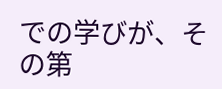での学びが、その第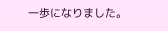一歩になりました。